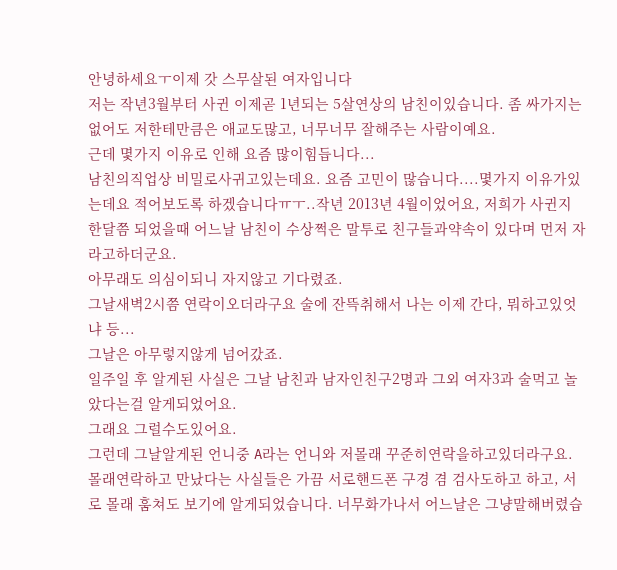안녕하세요ㅜ이제 갓 스무살된 여자입니다
저는 작년3월부터 사귄 이제곧 1년되는 5살연상의 남친이있습니다. 좀 싸가지는없어도 저한테만큼은 애교도많고, 너무너무 잘해주는 사람이예요.
근데 몇가지 이유로 인해 요즘 많이힘듭니다...
남친의직업상 비밀로사귀고있는데요. 요즘 고민이 많습니다....몇가지 이유가있는데요 적어보도록 하겠습니다ㅠㅜ..작년 2013년 4월이었어요, 저희가 사귄지 한달쯤 되었을때 어느날 남친이 수상쩍은 말투로 친구들과약속이 있다며 먼저 자라고하더군요.
아무래도 의심이되니 자지않고 기다렸죠.
그날새벽2시쯤 연락이오더라구요 술에 잔뜩취해서 나는 이제 간다, 뭐하고있엇냐 등...
그날은 아무렇지않게 넘어갔죠.
일주일 후 알게된 사실은 그날 남친과 남자인친구2명과 그외 여자3과 술먹고 놀았다는걸 알게되었어요.
그래요 그럴수도있어요.
그런데 그날알게된 언니중 A라는 언니와 저몰래 꾸준히연락을하고있더라구요. 몰래연락하고 만났다는 사실들은 가끔 서로핸드폰 구경 겸 검사도하고 하고, 서로 몰래 훔쳐도 보기에 알게되었습니다. 너무화가나서 어느날은 그냥말해버렸습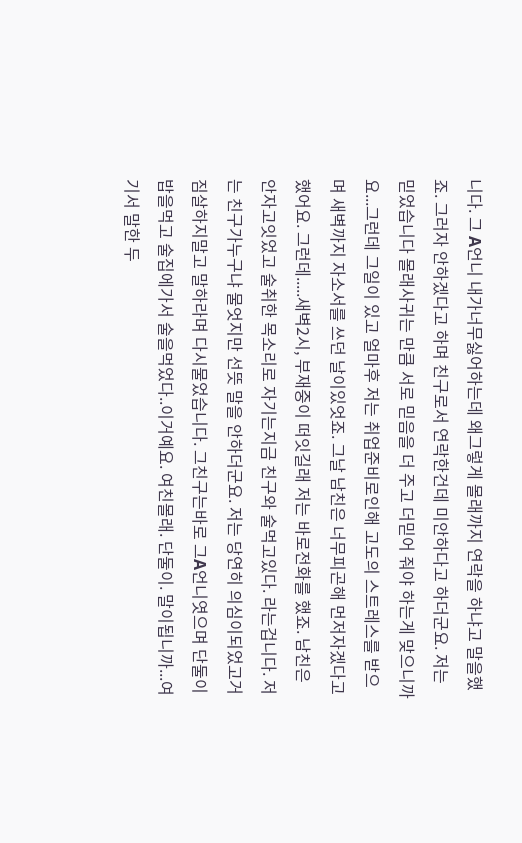니다. 그 A언니 내가너무싫어하는데 왜그렇게 몰래까지 연락을 하냐고 말을했죠. 그러자 안하겠다고 하며 친구로서 연락한건데 미안하다고 하더군요. 저는 믿었습니다 몰래사귀는 만큼 서로 믿음을 더 주고 더믿어 줘야 하는게 맞으니까요...그런데 그일이 있고 얼마후 저는 취업준비로인해 고도의 스트레스를 받으며 새벽까지 자소서를 쓰던 날이있엇죠. 그날 남친은 너무피곤해 먼저자겠다고 했어요. 그런데.....새벽2시, 부재중이 떠잇길래 저는 바로전화를 했죠. 남친은 안자고잇었고 술취한 목소리로 자기는지금 친구와 술먹고있다. 라는겁니다. 저는 친구가누구냐 물엇지만 선뜻 말을 안하더군요. 저는 당연히 의심이되었고거짐살하지말고 말하라며 다시물었습니다. 그친구는바로 그A언니엿으며 단둘이 밥을먹고 술집에가서 술을먹었다..이거예요. 여친몰래. 단둘이. 말이됩니까...여기서 말한 두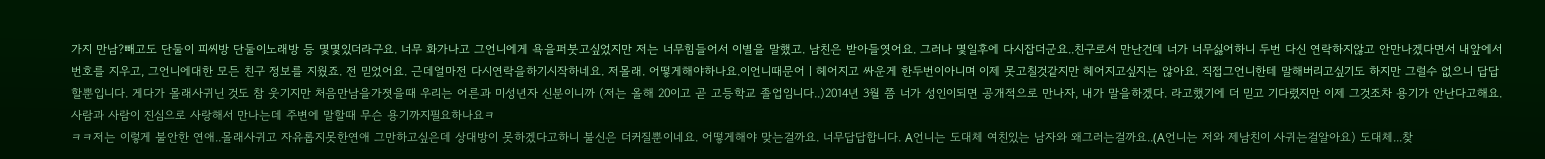가지 만남?빼고도 단둘이 피씨방 단둘이노래방 등 몇몇있더라구요. 너무 화가나고 그언니에게 욕을퍼붓고싶었지만 저는 너무힘들어서 이별을 말했고. 남친은 받아들엿어요. 그러나 몇일후에 다시잡더군요..친구로서 만난건데 너가 너무싫어하니 두번 다신 연락하지않고 안만나겠다면서 내앞에서 번호를 지우고, 그언니에대한 모든 친구 정보를 지웠죠. 전 믿었어요. 근데얼마전 다시연락을하기시작하네요. 저몰래. 어떻게해야하나요.이언니때문어ㅣ헤어지고 싸운게 한두번이아니며 이제 못고칠것같지만 헤어지고싶지는 않아요. 직접그언니한테 말해버리고싶기도 하지만 그럴수 없으니 답답할뿐입니다. 게다가 몰래사귀닌 것도 참 웃기지만 처음만남을가졋을때 우리는 어른과 미성년자 신분이니까 (저는 올해 20이고 곧 고등학교 졸업임니다..)2014년 3월 쯤 너가 성인이되면 공개적으로 만나자, 내가 말을하겠다. 라고했기에 더 믿고 기다렸지만 이제 그것조차 용기가 안난다고해요. 사람과 사람이 진심으로 사랑해서 만나는데 주변에 말할때 무슨 용기까지필요하나요ㅋ
ㅋㅋ저는 이렇게 불안한 연애..몰래사귀고 자유롭지못한연애 그만하고싶은데 상대방이 못하겠다고하니 불신은 더커질뿐이네요. 어떻게해야 맞는걸까요. 너무답답합니다. A언니는 도대체 여친있는 남자와 왜그러는걸까요..(A언니는 저와 제남친이 사귀는걸알아요) 도대체...찾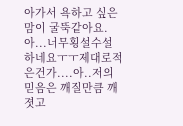아가서 욕하고 싶은맘이 굴뚝같아요. 아...너무횡설수설 하네요ㅜㅜ제대로적은건가....아..저의 믿음은 깨질만큼 깨졋고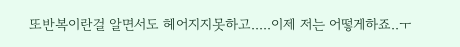또반복이란걸 알면서도 헤어지지못하고.....이제 저는 어떻게하죠..ㅜ